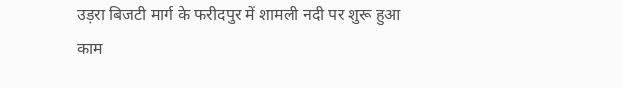उड़रा बिजटी मार्ग के फरीदपुर में शामली नदी पर शुरू हुआ काम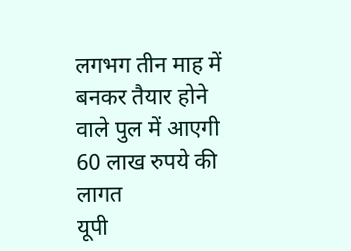लगभग तीन माह में बनकर तैयार होने वाले पुल में आएगी 60 लाख रुपये की लागत
यूपी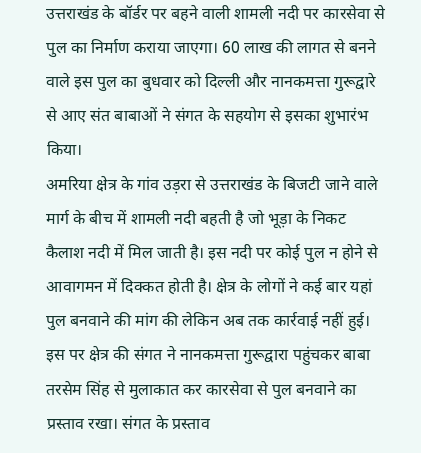उत्तराखंड के बॉर्डर पर बहने वाली शामली नदी पर कारसेवा से पुल का निर्माण कराया जाएगा। 60 लाख की लागत से बनने वाले इस पुल का बुधवार को दिल्ली और नानकमत्ता गुरूद्वारे से आए संत बाबाओं ने संगत के सहयोग से इसका शुभारंभ किया।
अमरिया क्षेत्र के गांव उड़रा से उत्तराखंड के बिजटी जाने वाले मार्ग के बीच में शामली नदी बहती है जो भूड़ा के निकट कैलाश नदी में मिल जाती है। इस नदी पर कोई पुल न होने से आवागमन में दिक्कत होती है। क्षेत्र के लोगों ने कई बार यहां पुल बनवाने की मांग की लेकिन अब तक कार्रवाई नहीं हुई। इस पर क्षेत्र की संगत ने नानकमत्ता गुरूद्वारा पहुंचकर बाबा तरसेम सिंह से मुलाकात कर कारसेवा से पुल बनवाने का प्रस्ताव रखा। संगत के प्रस्ताव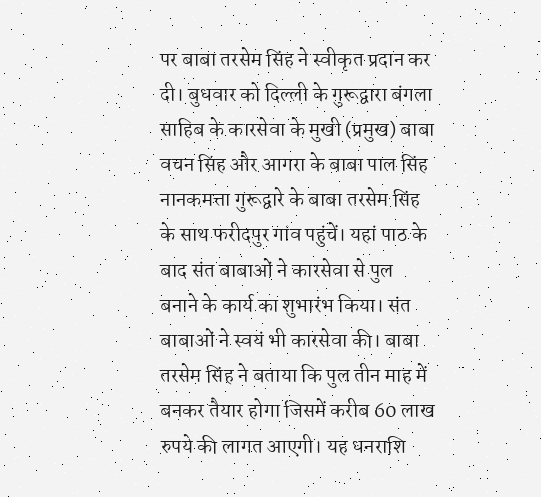पर बाबा तरसेम सिंह ने स्वीकृत प्रदान कर दी। बुधवार को दिल्ली के गुरूद्वारा बंगला साहिब के कारसेवा के मुखी (प्रमुख) बाबा वचन सिंह और आगरा के बाबा पाल सिंह नानकमत्ता गुरूद्वारे के बाबा तरसेम सिंह के साथ फरीदपुर गांव पहुंचें। यहां पाठ के बाद संत बाबाओं ने कारसेवा से पुल बनाने के कार्य का शुभारंभ किया। संत बाबाओं ने स्वयं भी कारसेवा की। बाबा तरसेम सिंह ने बताया कि पुल तीन माह में बनकर तैयार होगा जिसमें करीब 60 लाख रुपये की लागत आएगी। यह धनराशि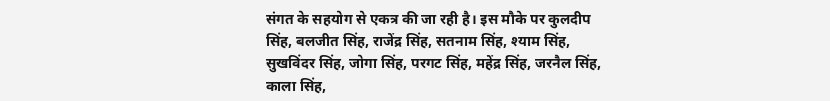संगत के सहयोग से एकत्र की जा रही है। इस मौके पर कुलदीप सिंह, बलजीत सिंह, राजेंद्र सिंह, सतनाम सिंह, श्याम सिंह, सुखविंदर सिंह, जोगा सिंह, परगट सिंह, महेंद्र सिंह, जरनैल सिंह, काला सिंह,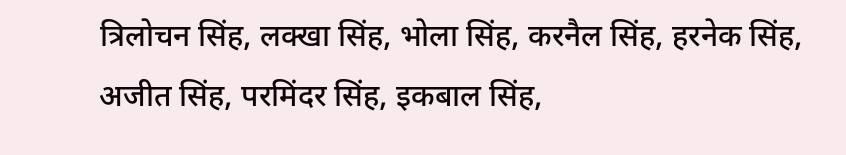त्रिलोचन सिंह, लक्खा सिंह, भोला सिंह, करनैल सिंह, हरनेक सिंह, अजीत सिंह, परमिंदर सिंह, इकबाल सिंह,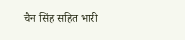चैन सिंह सहित भारी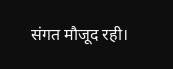संगत मौजूद रही।